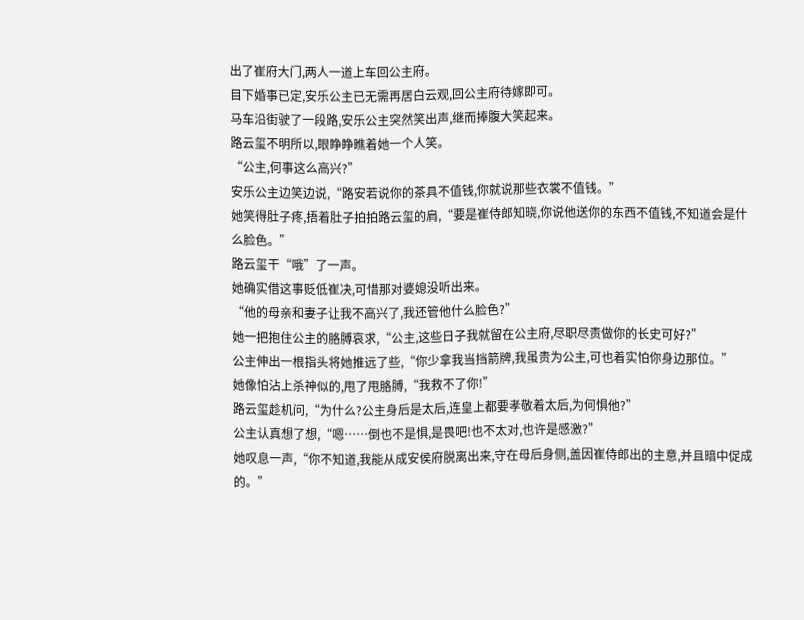出了崔府大门,两人一道上车回公主府。
目下婚事已定,安乐公主已无需再居白云观,回公主府待嫁即可。
马车沿街驶了一段路,安乐公主突然笑出声,继而捧腹大笑起来。
路云玺不明所以,眼睁睁瞧着她一个人笑。
“公主,何事这么高兴?”
安乐公主边笑边说,“路安若说你的茶具不值钱,你就说那些衣裳不值钱。”
她笑得肚子疼,捂着肚子拍拍路云玺的肩,“要是崔侍郎知晓,你说他送你的东西不值钱,不知道会是什么脸色。”
路云玺干“哦”了一声。
她确实借这事贬低崔决,可惜那对婆媳没听出来。
“他的母亲和妻子让我不高兴了,我还管他什么脸色?”
她一把抱住公主的胳膊哀求,“公主,这些日子我就留在公主府,尽职尽责做你的长史可好?”
公主伸出一根指头将她推远了些,“你少拿我当挡箭牌,我虽贵为公主,可也着实怕你身边那位。”
她像怕沾上杀神似的,甩了甩胳膊,“我救不了你!”
路云玺趁机问,“为什么?公主身后是太后,连皇上都要孝敬着太后,为何惧他?”
公主认真想了想,“嗯……倒也不是惧,是畏吧!也不太对,也许是感激?”
她叹息一声,“你不知道,我能从成安侯府脱离出来,守在母后身侧,盖因崔侍郎出的主意,并且暗中促成的。”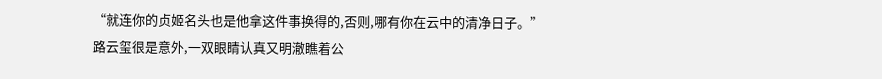“就连你的贞姬名头也是他拿这件事换得的,否则,哪有你在云中的清净日子。”
路云玺很是意外,一双眼睛认真又明澈瞧着公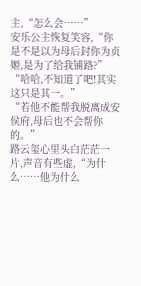主,“怎么会……”
安乐公主恢复笑容,“你是不是以为母后封你为贞姬,是为了给我铺路?”
“哈哈,不知道了吧!其实这只是其一。”
“若他不能帮我脱离成安侯府,母后也不会帮你的。”
路云玺心里头白茫茫一片,声音有些虚,“为什么……他为什么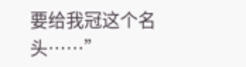要给我冠这个名头……”